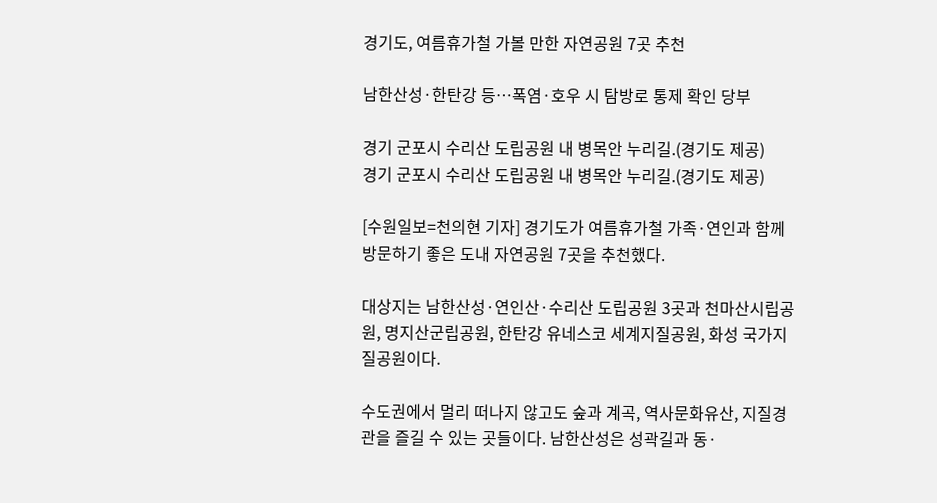경기도, 여름휴가철 가볼 만한 자연공원 7곳 추천

남한산성·한탄강 등…폭염·호우 시 탐방로 통제 확인 당부

경기 군포시 수리산 도립공원 내 병목안 누리길.(경기도 제공)
경기 군포시 수리산 도립공원 내 병목안 누리길.(경기도 제공)

[수원일보=천의현 기자] 경기도가 여름휴가철 가족·연인과 함께 방문하기 좋은 도내 자연공원 7곳을 추천했다.

대상지는 남한산성·연인산·수리산 도립공원 3곳과 천마산시립공원, 명지산군립공원, 한탄강 유네스코 세계지질공원, 화성 국가지질공원이다.

수도권에서 멀리 떠나지 않고도 숲과 계곡, 역사문화유산, 지질경관을 즐길 수 있는 곳들이다. 남한산성은 성곽길과 동·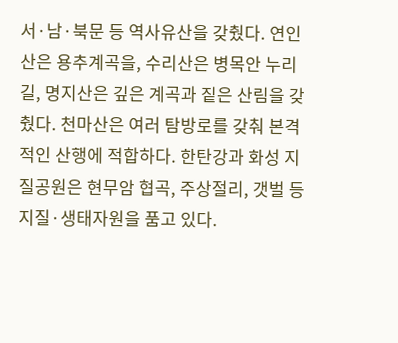서·남·북문 등 역사유산을 갖췄다. 연인산은 용추계곡을, 수리산은 병목안 누리길, 명지산은 깊은 계곡과 짙은 산림을 갖췄다. 천마산은 여러 탐방로를 갖춰 본격적인 산행에 적합하다. 한탄강과 화성 지질공원은 현무암 협곡, 주상절리, 갯벌 등 지질·생태자원을 품고 있다.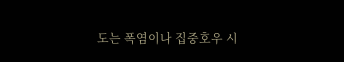도는 폭염이나 집중호우 시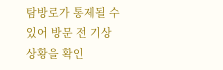탐방로가 통제될 수 있어 방문 전 기상 상황을 확인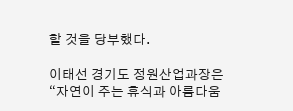할 것을 당부했다.

이태선 경기도 정원산업과장은 “자연이 주는 휴식과 아름다움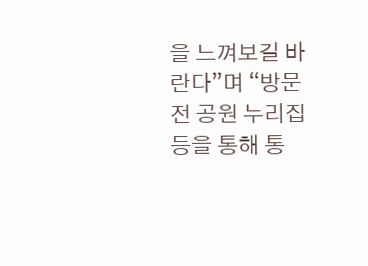을 느껴보길 바란다”며 “방문 전 공원 누리집 등을 통해 통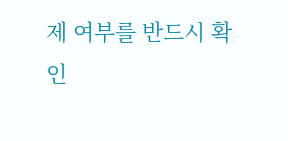제 여부를 반드시 확인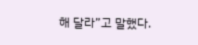해 달라”고 말했다.